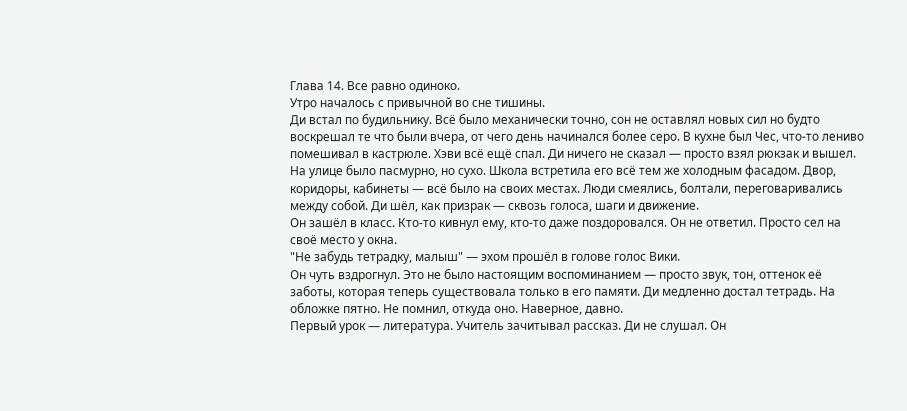Глава 14. Все равно одиноко.
Утро началось с привычной во сне тишины.
Ди встал по будильнику. Всё было механически точно, сон не оставлял новых сил но будто воскрешал те что были вчера, от чего день начинался более серо. В кухне был Чес, что-то лениво помешивал в кастрюле. Хэви всё ещё спал. Ди ничего не сказал — просто взял рюкзак и вышел.
На улице было пасмурно, но сухо. Школа встретила его всё тем же холодным фасадом. Двор, коридоры, кабинеты — всё было на своих местах. Люди смеялись, болтали, переговаривались между собой. Ди шёл, как призрак — сквозь голоса, шаги и движение.
Он зашёл в класс. Кто-то кивнул ему, кто-то даже поздоровался. Он не ответил. Просто сел на своё место у окна.
"Не забудь тетрадку, малыш" — эхом прошёл в голове голос Вики.
Он чуть вздрогнул. Это не было настоящим воспоминанием — просто звук, тон, оттенок её заботы, которая теперь существовала только в его памяти. Ди медленно достал тетрадь. На обложке пятно. Не помнил, откуда оно. Наверное, давно.
Первый урок — литература. Учитель зачитывал рассказ. Ди не слушал. Он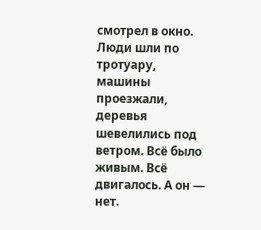смотрел в окно. Люди шли по тротуару, машины проезжали, деревья шевелились под ветром. Всё было живым. Всё двигалось. А он — нет.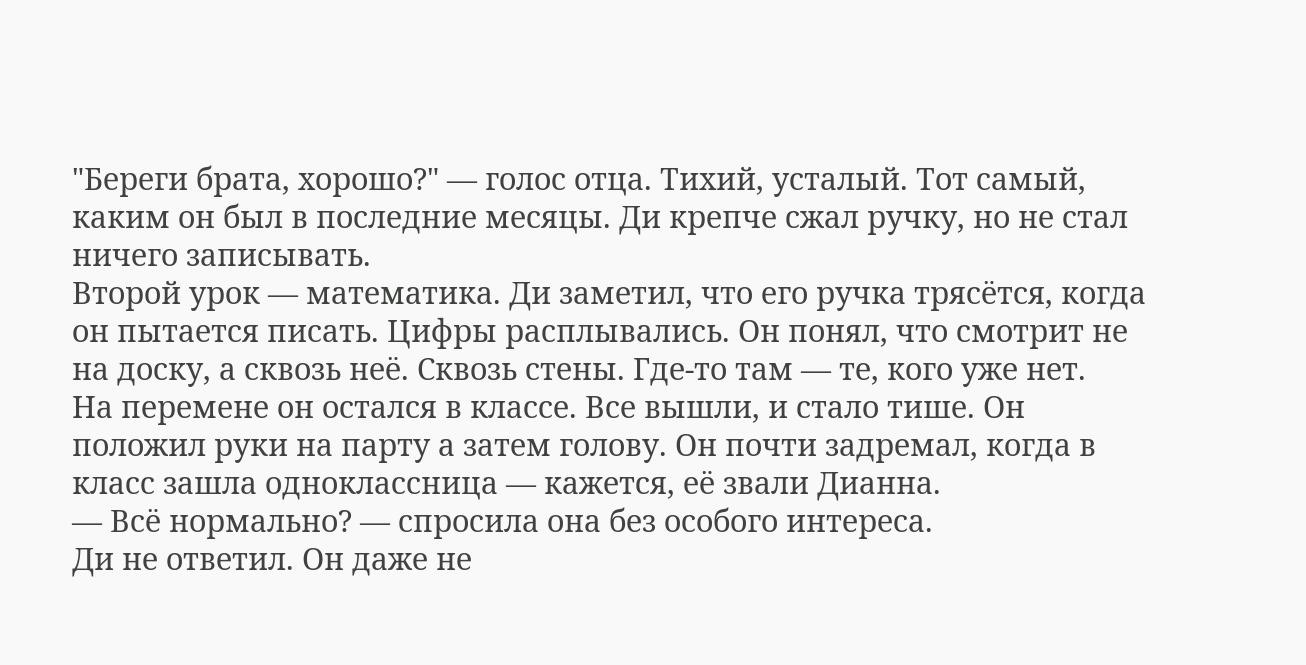"Береги брата, хорошо?" — голос отца. Тихий, усталый. Тот самый, каким он был в последние месяцы. Ди крепче сжал ручку, но не стал ничего записывать.
Второй урок — математика. Ди заметил, что его ручка трясётся, когда он пытается писать. Цифры расплывались. Он понял, что смотрит не на доску, а сквозь неё. Сквозь стены. Где-то там — те, кого уже нет.
На перемене он остался в классе. Все вышли, и стало тише. Он положил руки на парту а затем голову. Он почти задремал, когда в класс зашла одноклассница — кажется, её звали Дианна.
— Всё нормально? — спросила она без особого интереса.
Ди не ответил. Он даже не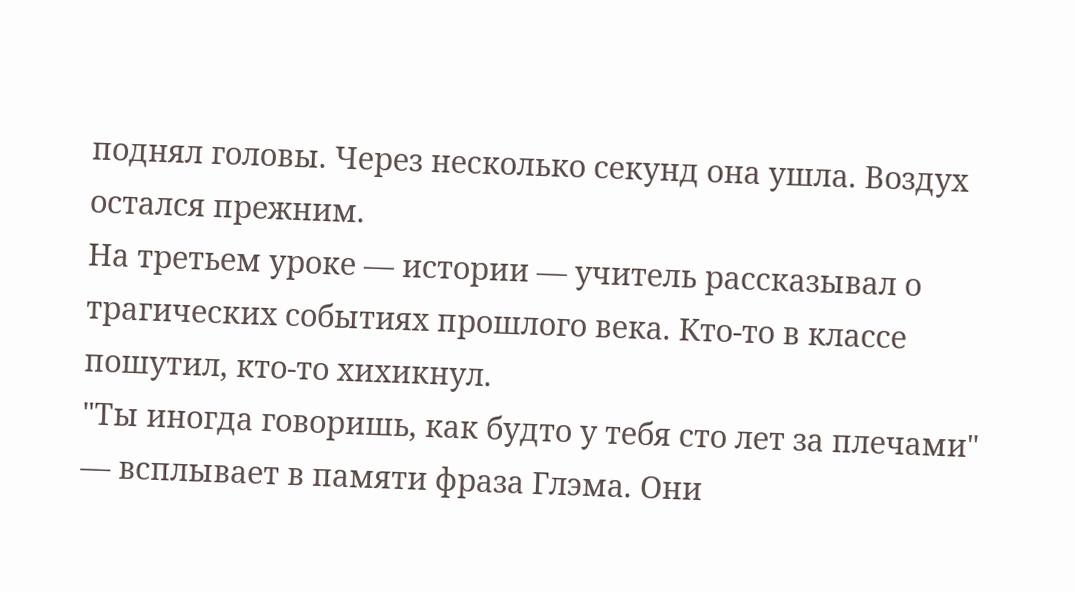поднял головы. Через несколько секунд она ушла. Воздух остался прежним.
На третьем уроке — истории — учитель рассказывал о трагических событиях прошлого века. Кто-то в классе пошутил, кто-то хихикнул.
"Ты иногда говоришь, как будто у тебя сто лет за плечами" — всплывает в памяти фраза Глэма. Они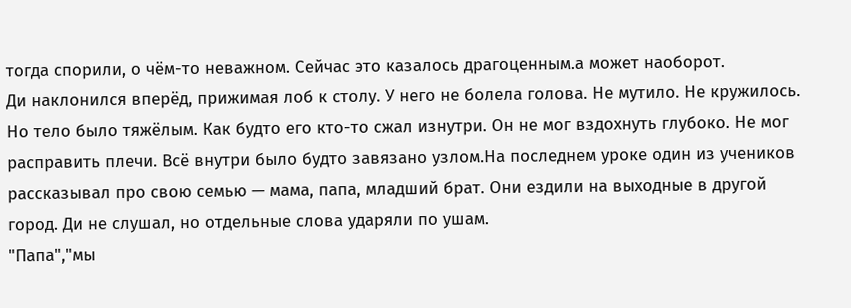тогда спорили, о чём-то неважном. Сейчас это казалось драгоценным.а может наоборот.
Ди наклонился вперёд, прижимая лоб к столу. У него не болела голова. Не мутило. Не кружилось. Но тело было тяжёлым. Как будто его кто-то сжал изнутри. Он не мог вздохнуть глубоко. Не мог расправить плечи. Всё внутри было будто завязано узлом.На последнем уроке один из учеников рассказывал про свою семью — мама, папа, младший брат. Они ездили на выходные в другой город. Ди не слушал, но отдельные слова ударяли по ушам.
"Папа","мы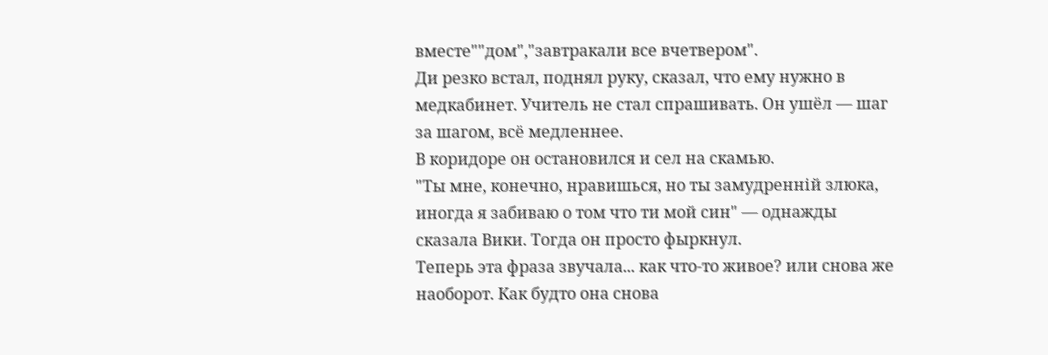вместе""дом","завтракали все вчетвером".
Ди резко встал, поднял руку, сказал, что ему нужно в медкабинет. Учитель не стал спрашивать. Он ушёл — шаг за шагом, всё медленнее.
В коридоре он остановился и сел на скамью.
"Ты мне, конечно, нравишься, но ты замудренній злюка, иногда я забиваю о том что ти мой син" — однажды сказала Вики. Тогда он просто фыркнул.
Теперь эта фраза звучала... как что-то живое? или снова же наоборот. Как будто она снова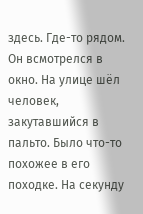здесь. Где-то рядом. Он всмотрелся в окно. На улице шёл человек, закутавшийся в пальто. Было что-то похожее в его походке. На секунду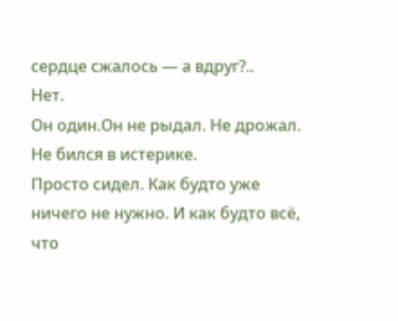сердце сжалось — а вдруг?..
Нет.
Он один.Он не рыдал. Не дрожал. Не бился в истерике.
Просто сидел. Как будто уже ничего не нужно. И как будто всё, что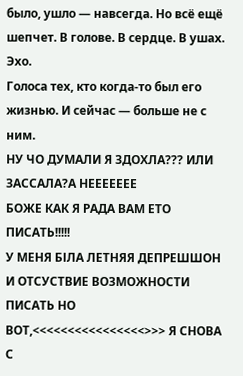было, ушло — навсегда. Но всё ещё шепчет. В голове. В сердце. В ушах.
Эхо.
Голоса тех, кто когда-то был его жизнью. И сейчас — больше не с ним.
НУ ЧО ДУМАЛИ Я ЗДОХЛА??? ИЛИ ЗАССАЛА?А НЕЕЕЕЕЕЕ
БОЖЕ КАК Я РАДА ВАМ ЕТО ПИСАТЬ!!!!!
У МЕНЯ БІЛА ЛЕТНЯЯ ДЕПРЕШШОН И ОТСУСТВИЕ ВОЗМОЖНОСТИ ПИСАТЬ НО ВОТ,<<<<<<<<<<<<<<<<>>> Я СНОВА С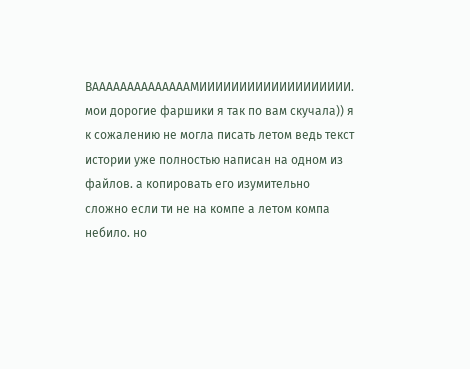ВААААААААААААААМИИИИИИИИИИИИИИИИИИИ.
мои дорогие фаршики я так по вам скучала)) я к сожалению не могла писать летом ведь текст истории уже полностью написан на одном из файлов. а копировать его изумительно сложно если ти не на компе а летом компа небило. но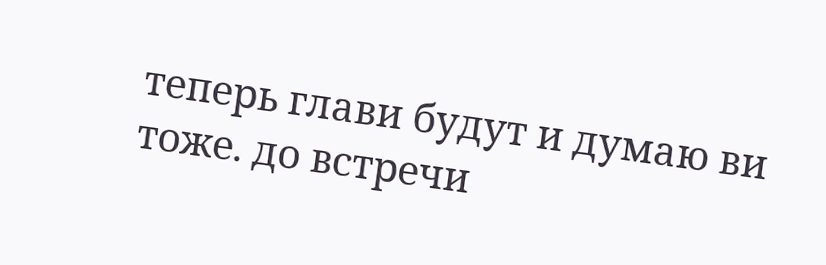теперь глави будут и думаю ви тоже. до встречи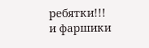ребятки!!!
и фаршики